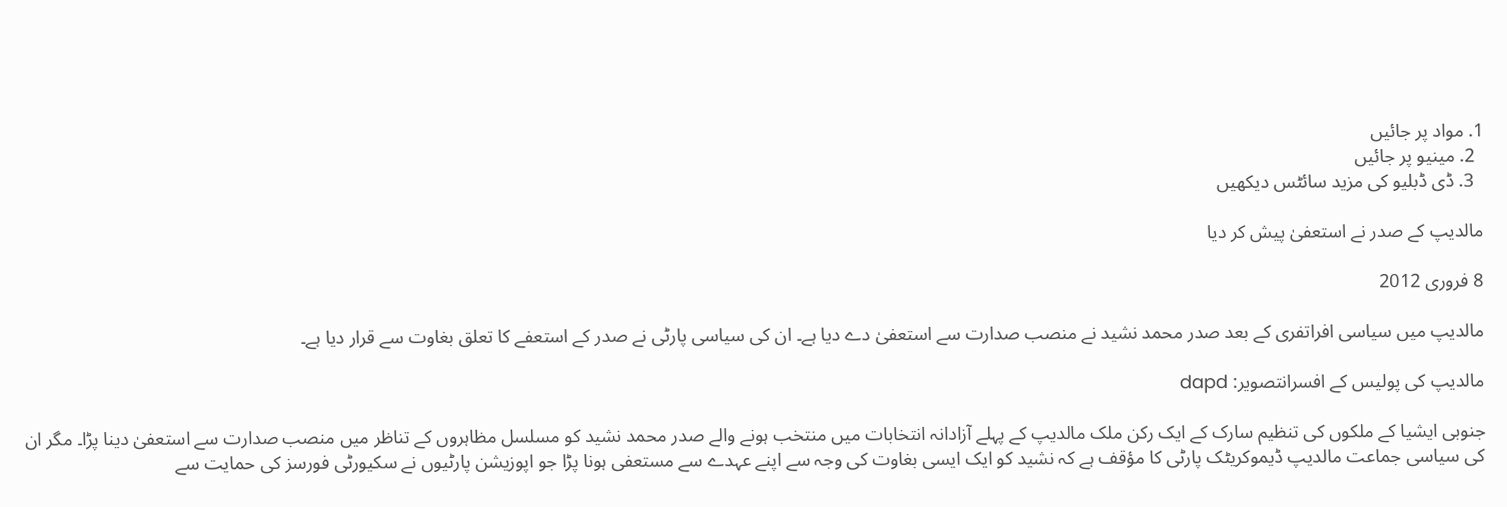1. مواد پر جائیں
  2. مینیو پر جائیں
  3. ڈی ڈبلیو کی مزید سائٹس دیکھیں

مالدیپ کے صدر نے استعفیٰ پیش کر دیا

8 فروری 2012

مالدیپ میں سیاسی افراتفری کے بعد صدر محمد نشید نے منصب صدارت سے استعفیٰ دے دیا ہے۔ ان کی سیاسی پارٹی نے صدر کے استعفے کا تعلق بغاوت سے قرار دیا ہے۔

مالدیپ کی پولیس کے افسرانتصویر: dapd

جنوبی ایشیا کے ملکوں کی تنظیم سارک کے ایک رکن ملک مالدیپ کے پہلے آزادانہ انتخابات میں منتخب ہونے والے صدر محمد نشید کو مسلسل مظاہروں کے تناظر میں منصب صدارت سے استعفیٰ دینا پڑا۔ مگر ان کی سیاسی جماعت مالدیپ ڈیموکریٹک پارٹی کا مؤقف ہے کہ نشید کو ایک ایسی بغاوت کی وجہ سے اپنے عہدے سے مستعفی ہونا پڑا جو اپوزیشن پارٹیوں نے سکیورٹی فورسز کی حمایت سے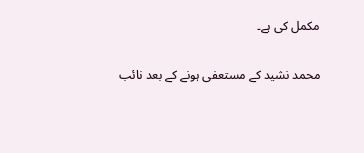مکمل کی ہے۔

محمد نشید کے مستعفی ہونے کے بعد نائب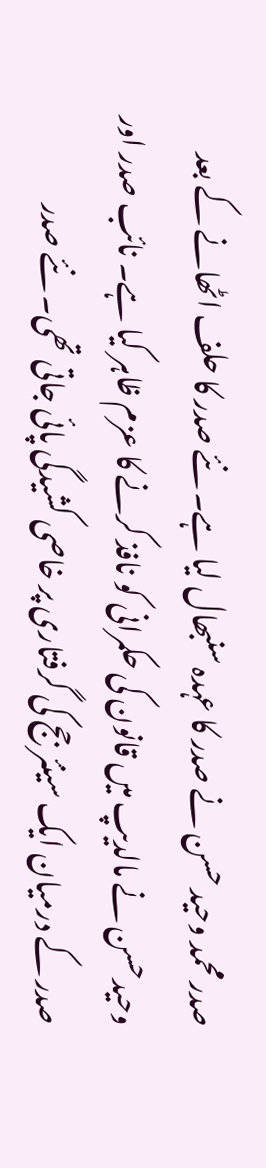صدر محمد وحید حسن نے صدر کا عہدہ سنبھال لیا ہے۔ نئے صدر کا حلف اٹھانے کے بعد وحیدحسن نے مالدیپ میں قانون کی حکمرانی کو نافذ کرنے کا عزم ظاہر کیا ہے۔ نائب صدر اور صدر کے درمیان ایک سینئر جج کی گرفتاری پر خاصی کشیدگی پائی جاتی تھی۔ نئے صدر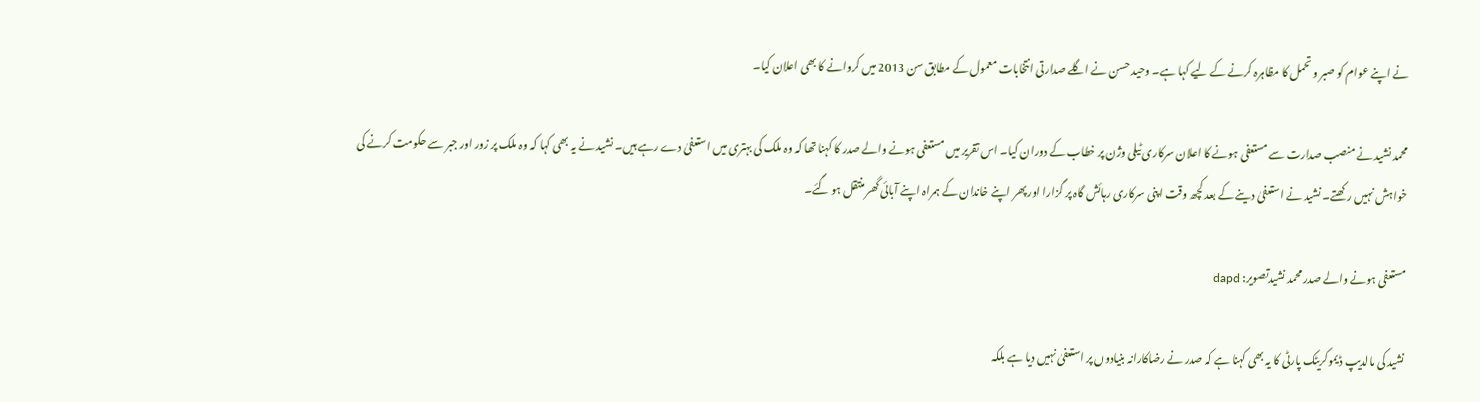نے اپنے عوام کو صبر و تحمل کا مظاہرہ کرنے کے لیے کہا ہے۔ وحید حسن نے اگلے صدارتی انتخابات معمول کے مطابق سن 2013 میں کروانے کا بھی اعلان کیا۔

محمد نشید نے منصب صدارت سے مستعفی ہونے کا اعلان سرکاری ٹیلی وژن پر خطاب کے دوران کیا۔ اس تقریر میں مستعفی ہونے والے صدر کا کہنا تھا کہ وہ ملک کی بہتری میں استعفیٰ دے رہے ہیں۔ نشید نے یہ بھی کہا کہ وہ ملک پر زور اور جبر سے حکومت کرنے کی خواہش نہیں رکھتے۔ نشید نے استعفیٰ دینے کے بعد کچھ وقت اپنی سرکاری رہائش گاہ پر گزارا اور پھر اپنے خاندان کے ہمراہ اپنے آبائی گھر منتقل ہو گئے۔

مستعفی ہونے والے صدر محمد نشیدتصویر: dapd

نشید کی مالدیپ ڈیموکریٹک پارٹی کا یہ بھی کہنا ہے کہ صدر نے رضاکارانہ بنیادوں پر استعفیٰ نہیں دیا ہے بلکہ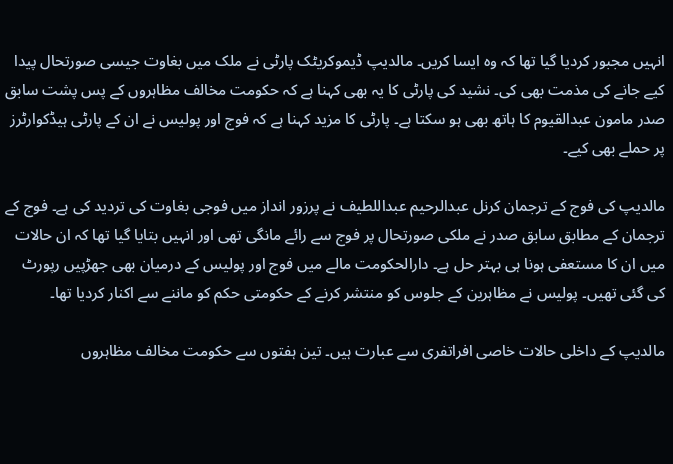انہیں مجبور کردیا گیا تھا کہ وہ ایسا کریں۔ مالدیپ ڈیموکریٹک پارٹی نے ملک میں بغاوت جیسی صورتحال پیدا کیے جانے کی مذمت بھی کی۔ نشید کی پارٹی کا یہ بھی کہنا ہے کہ حکومت مخالف مظاہروں کے پس پشت سابق صدر مامون عبدالقیوم کا ہاتھ بھی ہو سکتا ہے۔ پارٹی کا مزید کہنا ہے کہ فوج اور پولیس نے ان کے پارٹی ہیڈکوارٹرز پر حملے بھی کیے۔

مالدیپ کی فوج کے ترجمان کرنل عبدالرحیم عبداللطیف نے پرزور انداز میں فوجی بغاوت کی تردید کی ہے۔ فوج کے ترجمان کے مطابق سابق صدر نے ملکی صورتحال پر فوج سے رائے مانگی تھی اور انہیں بتایا گیا تھا کہ ان حالات میں ان کا مستعفی ہونا ہی بہتر حل ہے۔ دارالحکومت مالے میں فوج اور پولیس کے درمیان بھی جھڑپیں رپورٹ کی گئی تھیں۔ پولیس نے مظاہرین کے جلوس کو منتشر کرنے کے حکومتی حکم کو ماننے سے اکنار کردیا تھا۔

مالدیپ کے داخلی حالات خاصی افراتفری سے عبارت ہیں۔ تین ہفتوں سے حکومت مخالف مظاہروں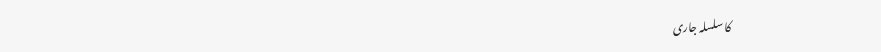کا سلسلہ جاری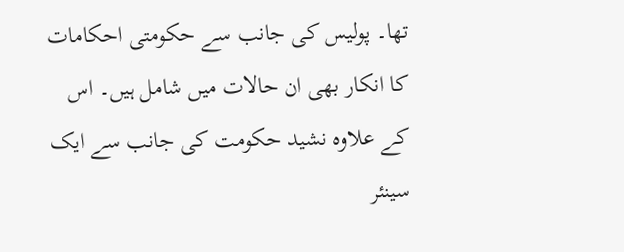تھا۔ پولیس کی جانب سے حکومتی احکامات کا انکار بھی ان حالات میں شامل ہیں۔ اس کے علاوہ نشید حکومت کی جانب سے ایک سینئر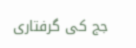جج کی گرفتاری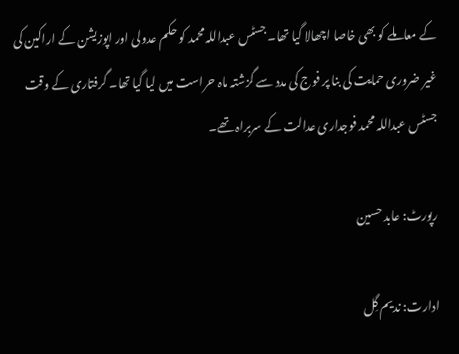کے معاملے کو بھی خاصا اچھالا گیا تھا۔ جسٹس عبداللہ محمد کو حکم عدولی اور اپوزیشن کے اراکین کی غیر ضروری حمایت کی بنا پر فوج کی مدد سے گزشتہ ماہ حراست میں لیا گیا تھا۔ گرفتاری کے وقت جسٹس عبداللہ محمد فوجداری عدالت کے سربراہ تھے۔

رپورٹ: عابد حسین

ادارت: ندیم گِل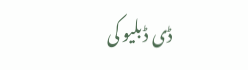ڈی ڈبلیو کی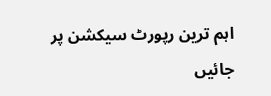اہم ترین رپورٹ سیکشن پر جائیں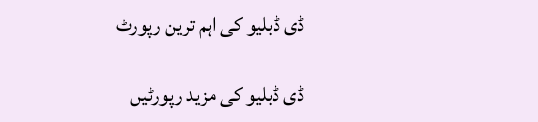ڈی ڈبلیو کی اہم ترین رپورٹ

ڈی ڈبلیو کی مزید رپورٹیں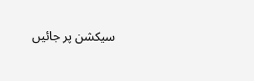سیکشن پر جائیں